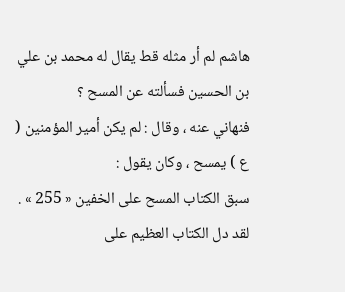هاشم لم أر مثله قط يقال له محمد بن علي بن الحسين فسألته عن المسح ؟
فنهاني عنه ، وقال : لم يكن أمير المؤمنين ( ع ) يمسح ، وكان يقول :
سبق الكتاب المسح على الخفين « 255 » .
لقد دل الكتاب العظيم على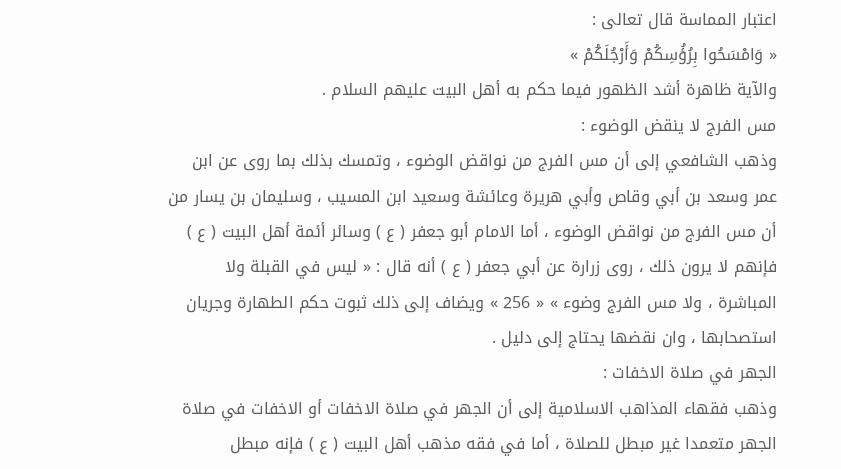اعتبار المماسة قال تعالى :
« وَامْسَحُوا بِرُؤُسِكُمْ وَأَرْجُلَكُمْ »
والآية ظاهرة أشد الظهور فيما حكم به أهل البيت عليهم السلام .
مس الفرج لا ينقض الوضوء :
وذهب الشافعي إلى أن مس الفرج من نواقض الوضوء ، وتمسك بذلك بما روى عن ابن عمر وسعد بن أبي وقاص وأبي هريرة وعائشة وسعيد ابن المسيب ، وسليمان بن يسار من أن مس الفرج من نواقض الوضوء ، أما الامام أبو جعفر ( ع ) وسائر أئمة أهل البيت ( ع ) فإنهم لا يرون ذلك ، روى زرارة عن أبي جعفر ( ع ) أنه قال : « ليس في القبلة ولا المباشرة ، ولا مس الفرج وضوء » « 256 » ويضاف إلى ذلك ثبوت حكم الطهارة وجريان استصحابها ، وان نقضها يحتاج إلى دليل .
الجهر في صلاة الاخفات :
وذهب فقهاء المذاهب الاسلامية إلى أن الجهر في صلاة الاخفات أو الاخفات في صلاة الجهر متعمدا غير مبطل للصلاة ، أما في فقه مذهب أهل البيت ( ع ) فإنه مبطل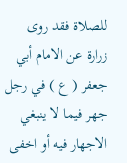للصلاة فقد روى زرارة عن الامام أبي جعفر ( ع ) في رجل جهر فيما لا ينبغي الاجهار فيه أو اخفى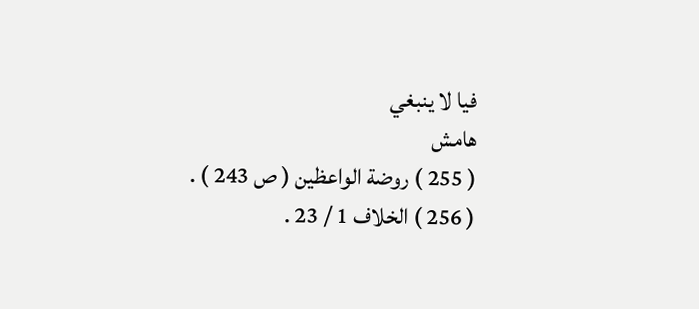فيا لا ينبغي
هامش
( 255 ) روضة الواعظين ( ص 243 ) .
( 256 ) الخلاف 1 / 23 .